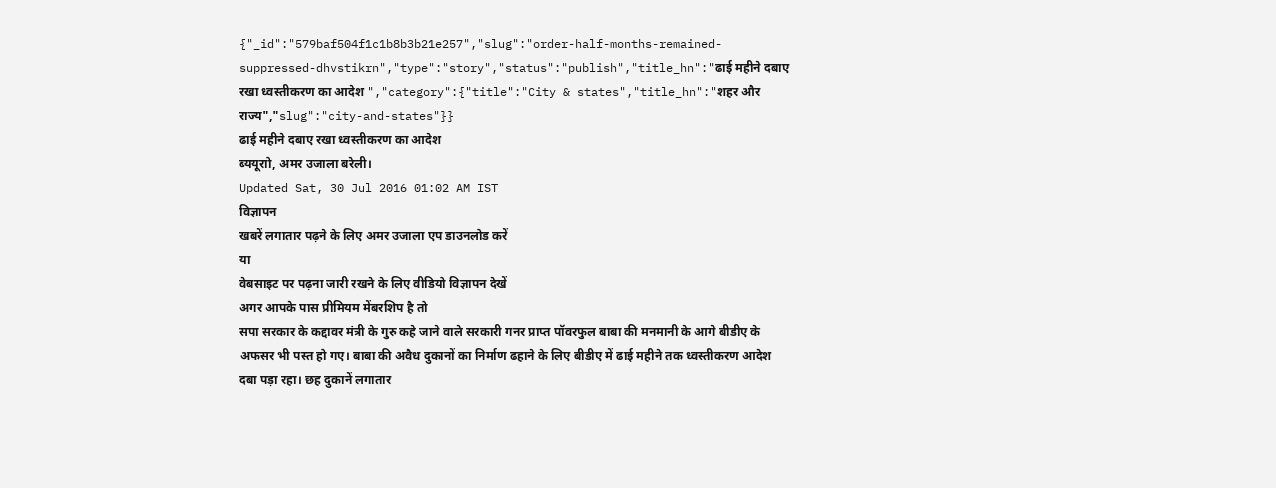{"_id":"579baf504f1c1b8b3b21e257","slug":"order-half-months-remained-suppressed-dhvstikrn","type":"story","status":"publish","title_hn":"ढाई महीने दबाए रखा ध्वस्तीकरण का आदेश ","category":{"title":"City & states","title_hn":"शहर और राज्य","slug":"city-and-states"}}
ढाई महीने दबाए रखा ध्वस्तीकरण का आदेश
ब्ययूराो, अमर उजाला बरेली।
Updated Sat, 30 Jul 2016 01:02 AM IST
विज्ञापन
खबरें लगातार पढ़ने के लिए अमर उजाला एप डाउनलोड करें
या
वेबसाइट पर पढ़ना जारी रखने के लिए वीडियो विज्ञापन देखें
अगर आपके पास प्रीमियम मेंबरशिप है तो
सपा सरकार के कद्दावर मंत्री के गुरु कहे जाने वाले सरकारी गनर प्राप्त पॉवरफुल बाबा की मनमानी के आगे बीडीए के अफसर भी पस्त हो गए। बाबा की अवैध दुकानों का निर्माण ढहाने के लिए बीडीए में ढाई महीने तक ध्वस्तीकरण आदेश दबा पड़ा रहा। छह दुकानें लगातार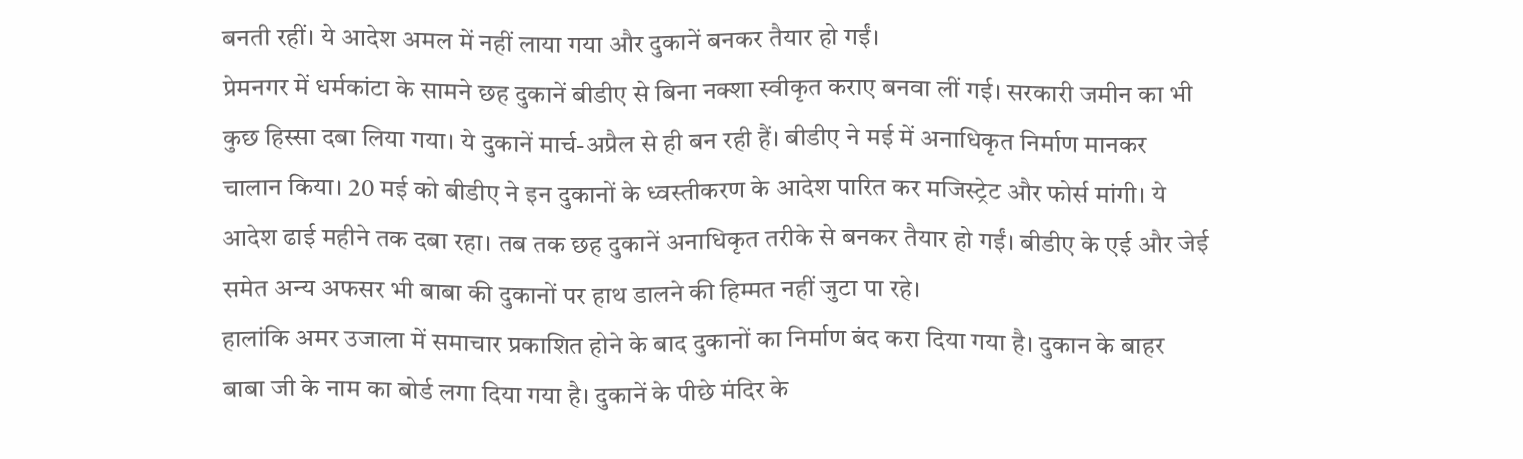बनती रहीं। ये आदेश अमल में नहीं लाया गया और दुकानें बनकर तैयार हो गईं।
प्रेमनगर में धर्मकांटा के सामने छह दुकानें बीडीए से बिना नक्शा स्वीकृत कराए बनवा लीं गई। सरकारी जमीन का भी कुछ हिस्सा दबा लिया गया। ये दुकानें मार्च-अप्रैल से ही बन रही हैं। बीडीए ने मई में अनाधिकृत निर्माण मानकर चालान किया। 20 मई को बीडीए ने इन दुकानों के ध्वस्तीकरण के आदेश पारित कर मजिस्ट्रेट और फोर्स मांगी। ये आदेश ढाई महीने तक दबा रहा। तब तक छह दुकानें अनाधिकृत तरीके से बनकर तैयार हो गईं। बीडीए के एई और जेई समेत अन्य अफसर भी बाबा की दुकानों पर हाथ डालने की हिम्मत नहीं जुटा पा रहे।
हालांकि अमर उजाला में समाचार प्रकाशित होने के बाद दुकानों का निर्माण बंद करा दिया गया है। दुकान के बाहर बाबा जी के नाम का बोर्ड लगा दिया गया है। दुकानें के पीछे मंदिर के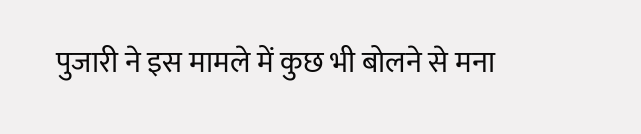पुजारी ने इस मामले में कुछ भी बोलने से मना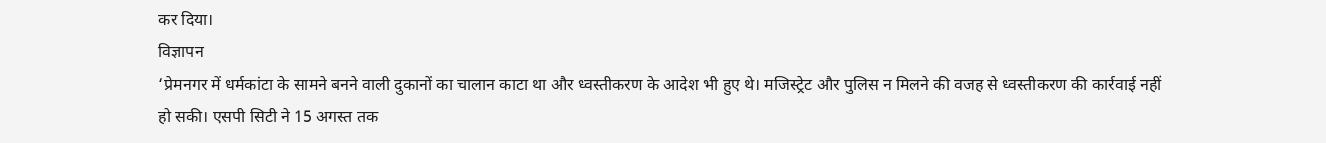कर दिया।
विज्ञापन
‘प्रेमनगर में धर्मकांटा के सामने बनने वाली दुकानों का चालान काटा था और ध्वस्तीकरण के आदेश भी हुए थे। मजिस्ट्रेट और पुलिस न मिलने की वजह से ध्वस्तीकरण की कार्रवाई नहीं हो सकी। एसपी सिटी ने 15 अगस्त तक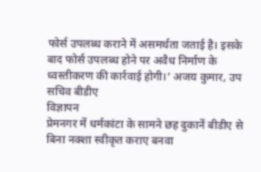फोर्स उपलब्ध कराने में असमर्थता जताई है। इसके बाद फोर्स उपलब्ध होने पर अवैध निर्माण के ध्वस्तीकरण की कार्रवाई होगी।’ अजय कुमार, उप सचिव बीडीए
विज्ञापन
प्रेमनगर में धर्मकांटा के सामने छह दुकानें बीडीए से बिना नक्शा स्वीकृत कराए बनवा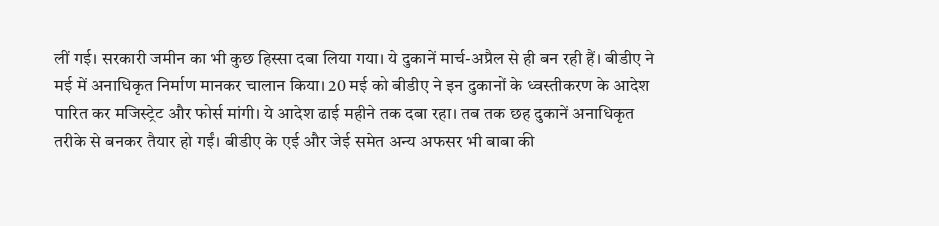लीं गई। सरकारी जमीन का भी कुछ हिस्सा दबा लिया गया। ये दुकानें मार्च-अप्रैल से ही बन रही हैं। बीडीए ने मई में अनाधिकृत निर्माण मानकर चालान किया। 20 मई को बीडीए ने इन दुकानों के ध्वस्तीकरण के आदेश पारित कर मजिस्ट्रेट और फोर्स मांगी। ये आदेश ढाई महीने तक दबा रहा। तब तक छह दुकानें अनाधिकृत तरीके से बनकर तैयार हो गईं। बीडीए के एई और जेई समेत अन्य अफसर भी बाबा की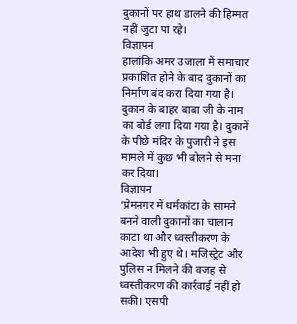दुकानों पर हाथ डालने की हिम्मत नहीं जुटा पा रहे।
विज्ञापन
हालांकि अमर उजाला में समाचार प्रकाशित होने के बाद दुकानों का निर्माण बंद करा दिया गया है। दुकान के बाहर बाबा जी के नाम का बोर्ड लगा दिया गया है। दुकानें के पीछे मंदिर के पुजारी ने इस मामले में कुछ भी बोलने से मना कर दिया।
विज्ञापन
‘प्रेमनगर में धर्मकांटा के सामने बनने वाली दुकानों का चालान काटा था और ध्वस्तीकरण के आदेश भी हुए थे। मजिस्ट्रेट और पुलिस न मिलने की वजह से ध्वस्तीकरण की कार्रवाई नहीं हो सकी। एसपी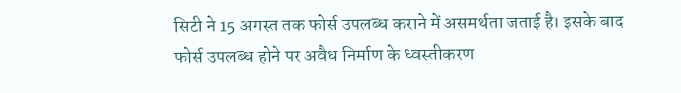सिटी ने 15 अगस्त तक फोर्स उपलब्ध कराने में असमर्थता जताई है। इसके बाद फोर्स उपलब्ध होने पर अवैध निर्माण के ध्वस्तीकरण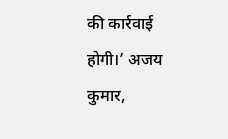की कार्रवाई होगी।’ अजय कुमार,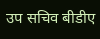उप सचिव बीडीए